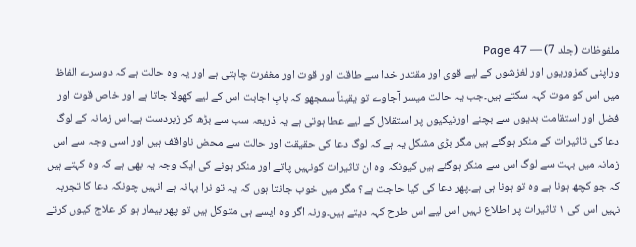ملفوظات (جلد 7) — Page 47
وراپنی کمزوریوں اور لغزشوں کے لیے قوی اور مقتدر خدا سے طاقت اور قوت اور مغفرت چاہتی ہے اور یہ وہ حالت ہے کہ دوسرے الفاظ میں اس کو موت کہہ سکتے ہیں۔جب یہ حالت میسر آجاوے تو یقیناً سمجھو کہ بابِ اجابت اس کے لیے کھولا جاتا ہے اور خاص قوت اور فضل اور استقامت بدیوں سے بچنے اورنیکیوں پر استقلال کے لیے عطا ہوتی ہے یہ ذریعہ سب سے بڑھ کر زبردست ہے۔اس زمانہ کے لوگ دعا کی تاثیرات کے منکر ہوگئے ہیں مگر بڑی مشکل یہ ہے کہ لوگ دعا کی حقیقت اور حالت سے محض ناواقف ہیں اور اسی وجہ سے اس زمانہ میں بہت سے لوگ اس سے منکر ہوگئے ہیں کیونکہ وہ ان تاثیرات کونہیں پاتے اور منکر ہونے کی ایک وجہ یہ بھی ہے کہ وہ کہتے ہیں کہ جو کچھ ہونا ہے وہ تو ہونا ہی ہے۔پھر دعا کی کیا حاجت ہے؟ مگر میں خوب جانتا ہوں کہ یہ تو نرا بہانہ ہے انہیں چونکہ دعا کا تجربہ نہیں اس کی ۱ تاثیرات پر اطلاع نہیں اس لیے اس طرح کہہ دیتے ہیں۔ورنہ اگر وہ ایسے ہی متوکل ہیں تو پھر بیمار ہو کر علاج کیوں کرتے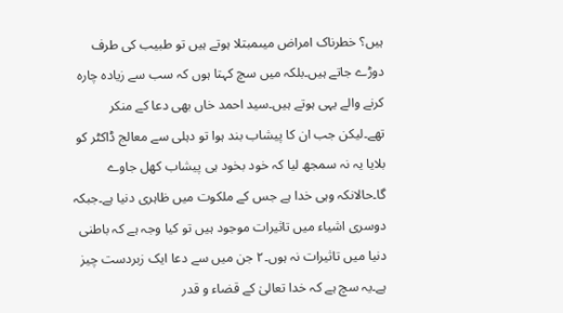ہیں؟ خطرناک امراض میںمبتلا ہوتے ہیں تو طبیب کی طرف دوڑے جاتے ہیں۔بلکہ میں سچ کہتا ہوں کہ سب سے زیادہ چارہ کرنے والے یہی ہوتے ہیں۔سید احمد خاں بھی دعا کے منکر تھے۔لیکن جب ان کا پیشاب بند ہوا تو دہلی سے معالج ڈاکٹر کو بلایا یہ نہ سمجھ لیا کہ خود بخود ہی پیشاب کھل جاوے گا۔حالانکہ وہی خدا ہے جس کے ملکوت میں ظاہری دنیا ہے۔جبکہ دوسری اشیاء میں تاثیرات موجود ہیں تو کیا وجہ ہے کہ باطنی دنیا میں تاثیرات نہ ہوں۔۲ جن میں سے دعا ایک زبردست چیز ہے۔یہ سچ ہے کہ خدا تعالیٰ کے قضاء و قدر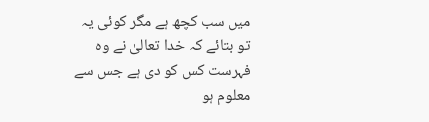میں سب کچھ ہے مگر کوئی یہ تو بتائے کہ خدا تعالیٰ نے وہ فہرست کس کو دی ہے جس سے معلوم ہو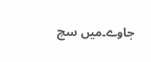جاوے۔میں سچ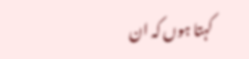کہتا ہوں کہ ان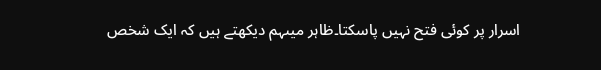اسرار پر کوئی فتح نہیں پاسکتا۔ظاہر میںہم دیکھتے ہیں کہ ایک شخص